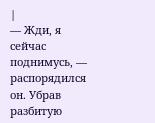|
— Жди, я сейчас поднимусь, — распорядился он. Убрав разбитую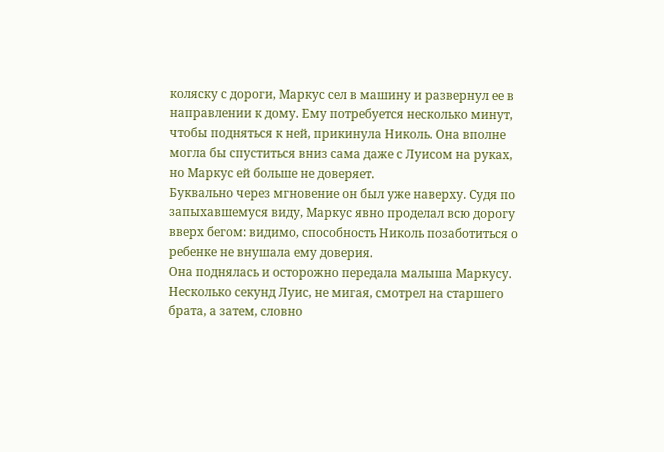коляску с дороги, Маркус сел в машину и развернул ее в направлении к дому. Ему потребуется несколько минут, чтобы подняться к ней, прикинула Николь. Она вполне могла бы спуститься вниз сама даже с Луисом на руках, но Маркус ей больше не доверяет.
Буквально через мгновение он был уже наверху. Судя по запыхавшемуся виду, Маркус явно проделал всю дорогу вверх бегом: видимо, способность Николь позаботиться о ребенке не внушала ему доверия.
Она поднялась и осторожно передала малыша Маркусу. Несколько секунд Луис, не мигая, смотрел на старшего брата, а затем, словно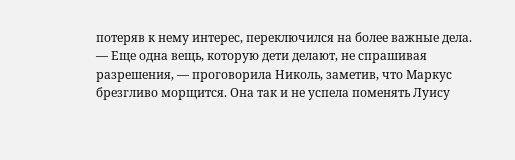потеряв к нему интерес, переключился на более важные дела.
— Еще одна вещь, которую дети делают, не спрашивая разрешения, — проговорила Николь, заметив, что Маркус брезгливо морщится. Она так и не успела поменять Луису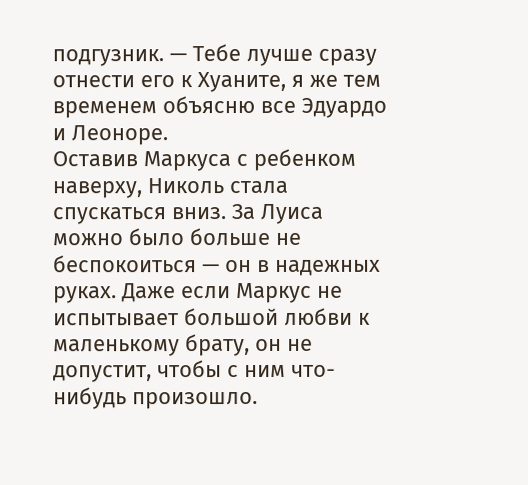подгузник. — Тебе лучше сразу отнести его к Хуаните, я же тем временем объясню все Эдуардо и Леоноре.
Оставив Маркуса с ребенком наверху, Николь стала спускаться вниз. За Луиса можно было больше не беспокоиться — он в надежных руках. Даже если Маркус не испытывает большой любви к маленькому брату, он не допустит, чтобы с ним что-нибудь произошло.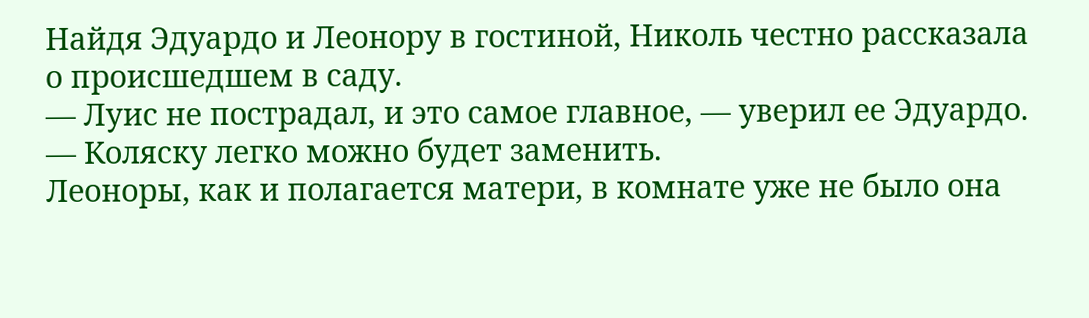Найдя Эдуардо и Леонору в гостиной, Николь честно рассказала о происшедшем в саду.
— Луис не пострадал, и это самое главное, — уверил ее Эдуардо. — Коляску легко можно будет заменить.
Леоноры, как и полагается матери, в комнате уже не было она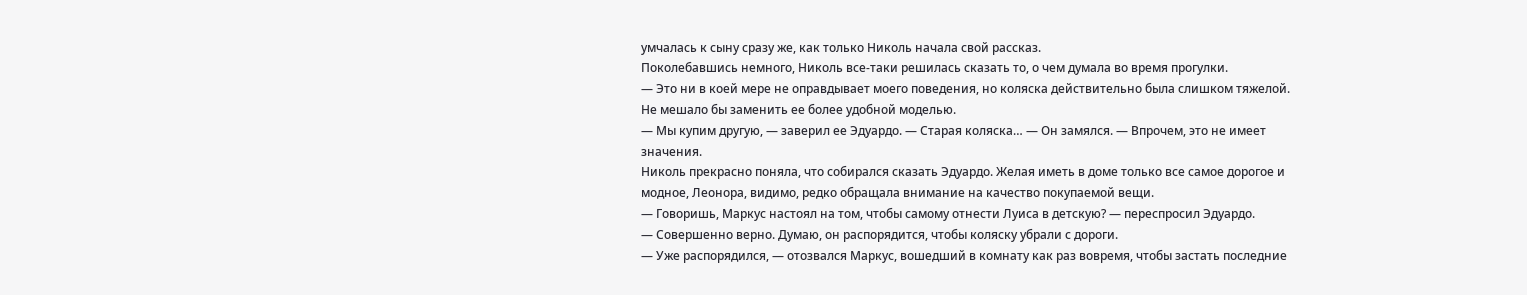умчалась к сыну сразу же, как только Николь начала свой рассказ.
Поколебавшись немного, Николь все-таки решилась сказать то, о чем думала во время прогулки.
— Это ни в коей мере не оправдывает моего поведения, но коляска действительно была слишком тяжелой. Не мешало бы заменить ее более удобной моделью.
— Мы купим другую, — заверил ее Эдуардо. — Старая коляска… — Он замялся. — Впрочем, это не имеет значения.
Николь прекрасно поняла, что собирался сказать Эдуардо. Желая иметь в доме только все самое дорогое и модное, Леонора, видимо, редко обращала внимание на качество покупаемой вещи.
― Говоришь, Маркус настоял на том, чтобы самому отнести Луиса в детскую? — переспросил Эдуардо.
― Совершенно верно. Думаю, он распорядится, чтобы коляску убрали с дороги.
― Уже распорядился, — отозвался Маркус, вошедший в комнату как раз вовремя, чтобы застать последние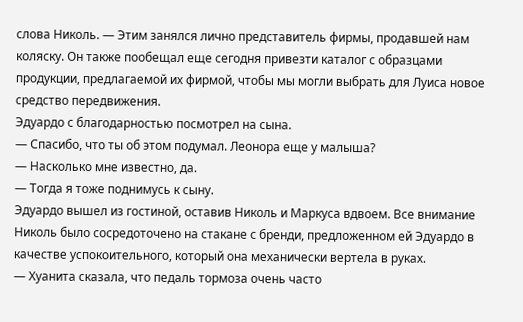слова Николь. — Этим занялся лично представитель фирмы, продавшей нам коляску. Он также пообещал еще сегодня привезти каталог с образцами продукции, предлагаемой их фирмой, чтобы мы могли выбрать для Луиса новое средство передвижения.
Эдуардо с благодарностью посмотрел на сына.
― Спасибо, что ты об этом подумал. Леонора еще у малыша?
― Насколько мне известно, да.
― Тогда я тоже поднимусь к сыну.
Эдуардо вышел из гостиной, оставив Николь и Маркуса вдвоем. Все внимание Николь было сосредоточено на стакане с бренди, предложенном ей Эдуардо в качестве успокоительного, который она механически вертела в руках.
― Хуанита сказала, что педаль тормоза очень часто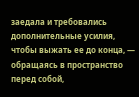заедала и требовались дополнительные усилия, чтобы выжать ее до конца, — обращаясь в пространство перед собой,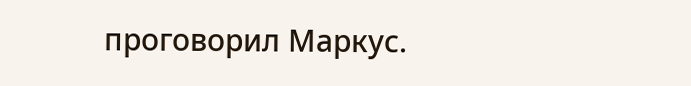проговорил Маркус.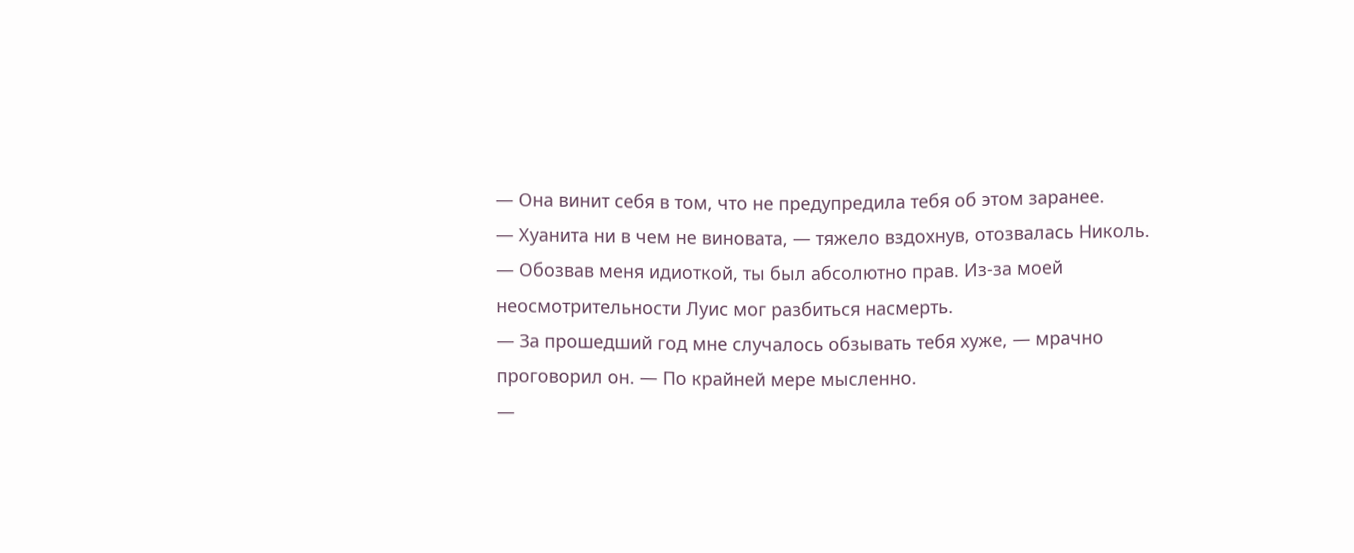— Она винит себя в том, что не предупредила тебя об этом заранее.
― Хуанита ни в чем не виновата, — тяжело вздохнув, отозвалась Николь. — Обозвав меня идиоткой, ты был абсолютно прав. Из-за моей неосмотрительности Луис мог разбиться насмерть.
― За прошедший год мне случалось обзывать тебя хуже, — мрачно проговорил он. — По крайней мере мысленно.
―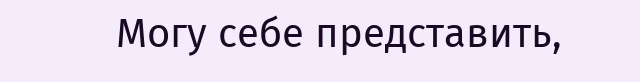Могу себе представить,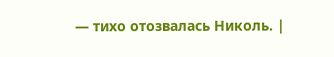— тихо отозвалась Николь. |